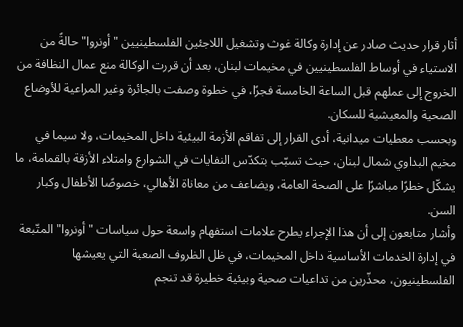أثار قرار حديث صادر عن إدارة وكالة غوث وتشغيل اللاجئين الفلسطينيين "أونروا" حالةً من الاستياء في أوساط الفلسطينيين في مخيمات لبنان، بعد أن قررت الوكالة منع عمال النظافة من الخروج إلى عملهم قبل الساعة الخامسة فجرًا، في خطوة وصفت بالجائرة وغير المراعية للأوضاع الصحية والمعيشية للسكان.
وبحسب معطيات ميدانية، أدى القرار إلى تفاقم الأزمة البيئية داخل المخيمات، ولا سيما في مخيم البداوي شمال لبنان، حيث تسبّب بتكدّس النفايات في الشوارع وامتلاء الأزقة بالقمامة، ما يشكّل خطرًا مباشرًا على الصحة العامة، ويضاعف من معاناة الأهالي، خصوصًا الأطفال وكبار السن.
وأشار متابعون إلى أن هذا الإجراء يطرح علامات استفهام واسعة حول سياسات "أونروا" المتّبعة في إدارة الخدمات الأساسية داخل المخيمات، في ظل الظروف الصعبة التي يعيشها الفلسطينيون، محذّرين من تداعيات صحية وبيئية خطيرة قد تنجم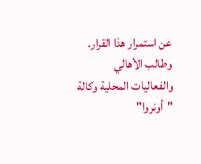عن استمرار هذا القرار.
وطالب الأهالي والفعاليات المحلية وكالة "أونروا"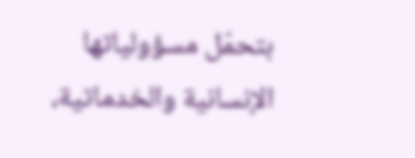بتحمّل مسؤولياتها الإنسانية والخدماتية،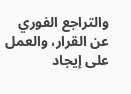والتراجع الفوري عن القرار، والعمل على إيجاد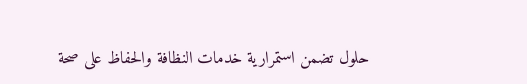حلول تضمن استمرارية خدمات النظافة والحفاظ على صحة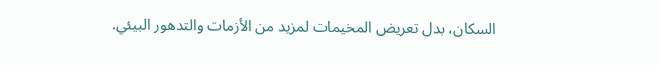السكان، بدل تعريض المخيمات لمزيد من الأزمات والتدهور البيئي.